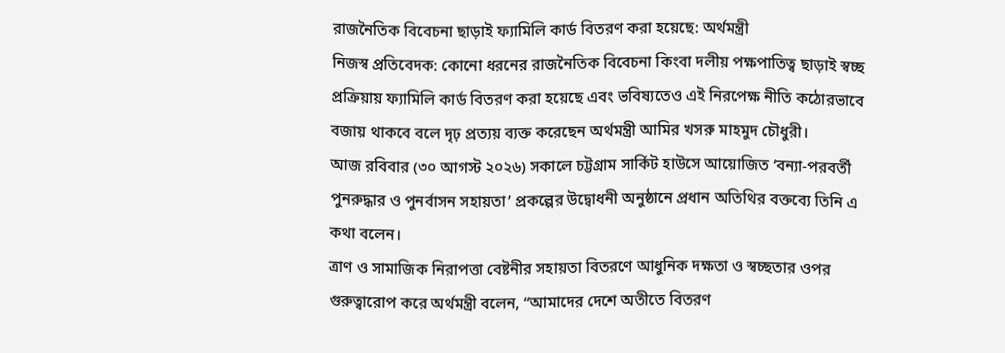রাজনৈতিক বিবেচনা ছাড়াই ফ্যামিলি কার্ড বিতরণ করা হয়েছে: অর্থমন্ত্রী
নিজস্ব প্রতিবেদক: কোনো ধরনের রাজনৈতিক বিবেচনা কিংবা দলীয় পক্ষপাতিত্ব ছাড়াই স্বচ্ছ প্রক্রিয়ায় ফ্যামিলি কার্ড বিতরণ করা হয়েছে এবং ভবিষ্যতেও এই নিরপেক্ষ নীতি কঠোরভাবে বজায় থাকবে বলে দৃঢ় প্রত্যয় ব্যক্ত করেছেন অর্থমন্ত্রী আমির খসরু মাহমুদ চৌধুরী।
আজ রবিবার (৩০ আগস্ট ২০২৬) সকালে চট্টগ্রাম সার্কিট হাউসে আয়োজিত ‘বন্যা-পরবর্তী পুনরুদ্ধার ও পুনর্বাসন সহায়তা’ প্রকল্পের উদ্বোধনী অনুষ্ঠানে প্রধান অতিথির বক্তব্যে তিনি এ কথা বলেন।
ত্রাণ ও সামাজিক নিরাপত্তা বেষ্টনীর সহায়তা বিতরণে আধুনিক দক্ষতা ও স্বচ্ছতার ওপর গুরুত্বারোপ করে অর্থমন্ত্রী বলেন, “আমাদের দেশে অতীতে বিতরণ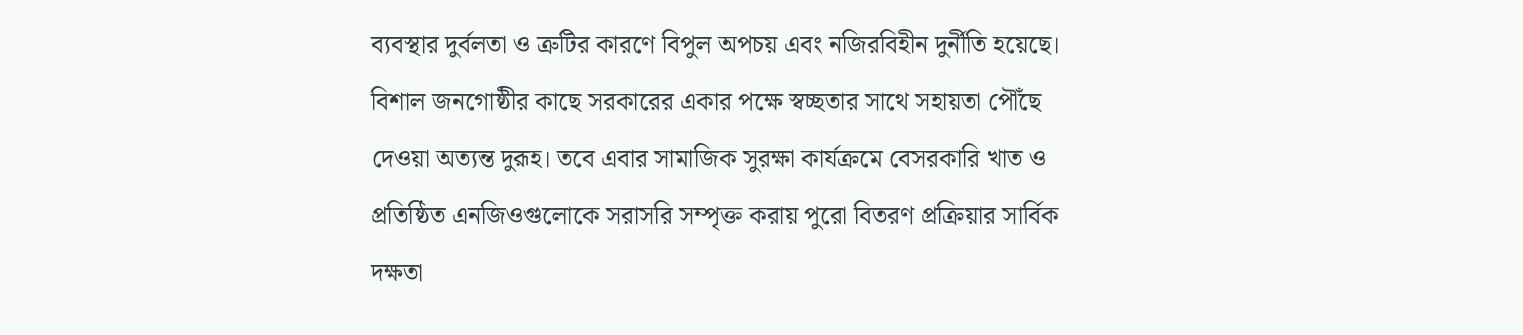ব্যবস্থার দুর্বলতা ও ত্রুটির কারণে বিপুল অপচয় এবং নজিরবিহীন দুর্নীতি হয়েছে। বিশাল জনগোষ্ঠীর কাছে সরকারের একার পক্ষে স্বচ্ছতার সাথে সহায়তা পৌঁছে দেওয়া অত্যন্ত দুরূহ। তবে এবার সামাজিক সুরক্ষা কার্যক্রমে বেসরকারি খাত ও প্রতিষ্ঠিত এনজিওগুলোকে সরাসরি সম্পৃক্ত করায় পুরো বিতরণ প্রক্রিয়ার সার্বিক দক্ষতা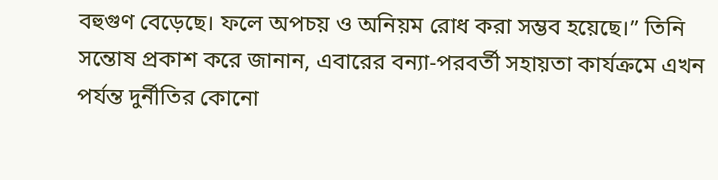বহুগুণ বেড়েছে। ফলে অপচয় ও অনিয়ম রোধ করা সম্ভব হয়েছে।” তিনি সন্তোষ প্রকাশ করে জানান, এবারের বন্যা-পরবর্তী সহায়তা কার্যক্রমে এখন পর্যন্ত দুর্নীতির কোনো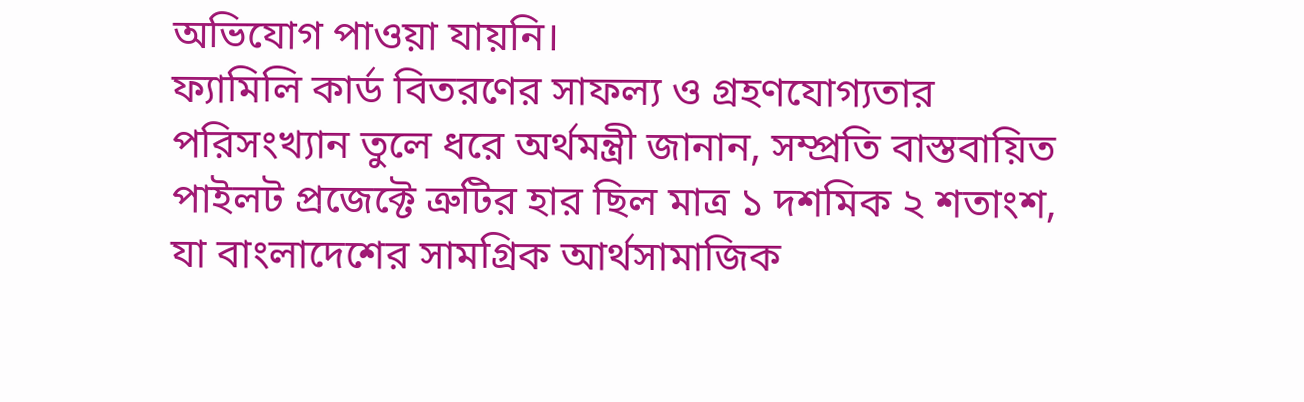অভিযোগ পাওয়া যায়নি।
ফ্যামিলি কার্ড বিতরণের সাফল্য ও গ্রহণযোগ্যতার পরিসংখ্যান তুলে ধরে অর্থমন্ত্রী জানান, সম্প্রতি বাস্তবায়িত পাইলট প্রজেক্টে ত্রুটির হার ছিল মাত্র ১ দশমিক ২ শতাংশ, যা বাংলাদেশের সামগ্রিক আর্থসামাজিক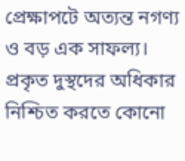প্রেক্ষাপটে অত্যন্ত নগণ্য ও বড় এক সাফল্য। প্রকৃত দুস্থদের অধিকার নিশ্চিত করতে কোনো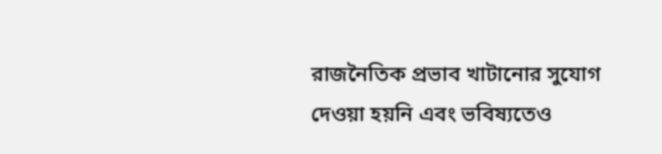রাজনৈতিক প্রভাব খাটানোর সুযোগ দেওয়া হয়নি এবং ভবিষ্যতেও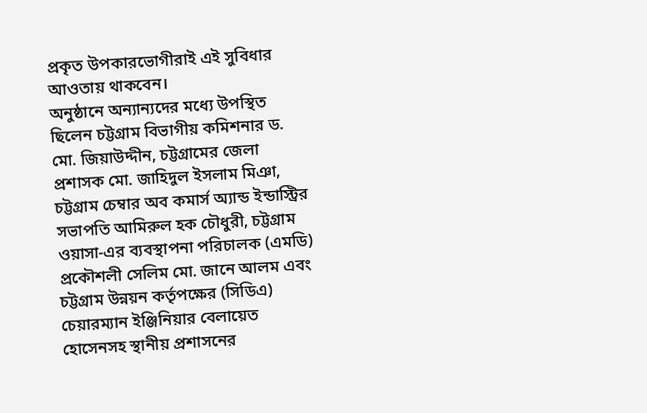প্রকৃত উপকারভোগীরাই এই সুবিধার আওতায় থাকবেন।
অনুষ্ঠানে অন্যান্যদের মধ্যে উপস্থিত ছিলেন চট্টগ্রাম বিভাগীয় কমিশনার ড. মো. জিয়াউদ্দীন, চট্টগ্রামের জেলা প্রশাসক মো. জাহিদুল ইসলাম মিঞা, চট্টগ্রাম চেম্বার অব কমার্স অ্যান্ড ইন্ডাস্ট্রির সভাপতি আমিরুল হক চৌধুরী, চট্টগ্রাম ওয়াসা-এর ব্যবস্থাপনা পরিচালক (এমডি) প্রকৌশলী সেলিম মো. জানে আলম এবং চট্টগ্রাম উন্নয়ন কর্তৃপক্ষের (সিডিএ) চেয়ারম্যান ইঞ্জিনিয়ার বেলায়েত হোসেনসহ স্থানীয় প্রশাসনের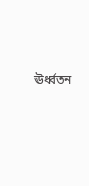ঊর্ধ্বতন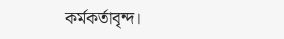কর্মকর্তাবৃন্দ।